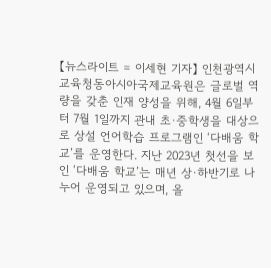【뉴스라이트 = 이세현 기자】 인천광역시교육청동아시아국제교육원은 글로벌 역량을 갖춘 인재 양성을 위해, 4월 6일부터 7월 1일까지 관내 초·중학생을 대상으로 상설 언어학습 프로그램인 ‘다배움 학교’를 운영한다. 지난 2023년 첫선을 보인 ‘다배움 학교’는 매년 상·하반기로 나누어 운영되고 있으며, 올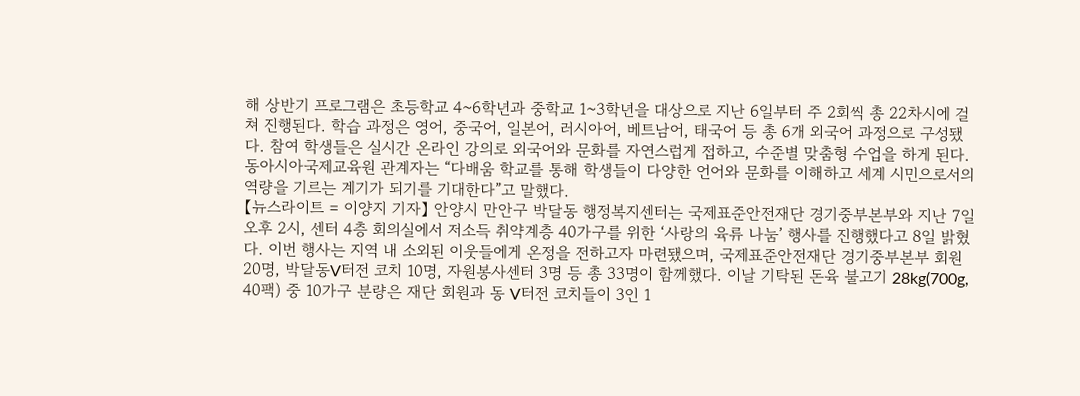해 상반기 프로그램은 초등학교 4~6학년과 중학교 1~3학년을 대상으로 지난 6일부터 주 2회씩 총 22차시에 걸쳐 진행된다. 학습 과정은 영어, 중국어, 일본어, 러시아어, 베트남어, 태국어 등 총 6개 외국어 과정으로 구성됐다. 참여 학생들은 실시간 온라인 강의로 외국어와 문화를 자연스럽게 접하고, 수준별 맞춤형 수업을 하게 된다. 동아시아국제교육원 관계자는 “다배움 학교를 통해 학생들이 다양한 언어와 문화를 이해하고 세계 시민으로서의 역량을 기르는 계기가 되기를 기대한다”고 말했다.
【뉴스라이트 = 이양지 기자】 안양시 만안구 박달동 행정복지센터는 국제표준안전재단 경기중부본부와 지난 7일 오후 2시, 센터 4층 회의실에서 저소득 취약계층 40가구를 위한 ‘사랑의 육류 나눔’ 행사를 진행했다고 8일 밝혔다. 이번 행사는 지역 내 소외된 이웃들에게 온정을 전하고자 마련됐으며, 국제표준안전재단 경기중부본부 회원 20명, 박달동V터전 코치 10명, 자원봉사센터 3명 등 총 33명이 함께했다. 이날 기탁된 돈육 불고기 28kg(700g, 40팩) 중 10가구 분량은 재단 회원과 동 V터전 코치들이 3인 1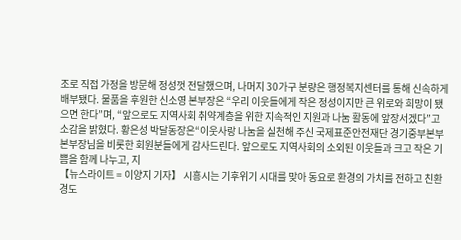조로 직접 가정을 방문해 정성껏 전달했으며, 나머지 30가구 분량은 행정복지센터를 통해 신속하게 배부됐다. 물품을 후원한 신소영 본부장은 “우리 이웃들에게 작은 정성이지만 큰 위로와 희망이 됐으면 한다”며, “앞으로도 지역사회 취약계층을 위한 지속적인 지원과 나눔 활동에 앞장서겠다”고 소감을 밝혔다. 황은성 박달동장은“이웃사랑 나눔을 실천해 주신 국제표준안전재단 경기중부본부 본부장님을 비롯한 회원분들에게 감사드린다. 앞으로도 지역사회의 소외된 이웃들과 크고 작은 기쁨을 함께 나누고, 지
【뉴스라이트 = 이양지 기자】 시흥시는 기후위기 시대를 맞아 동요로 환경의 가치를 전하고 친환경도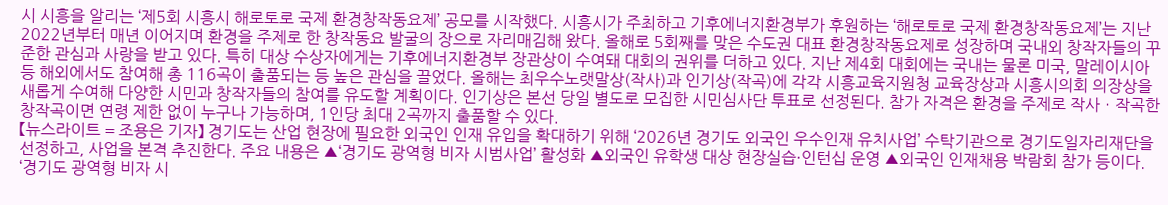시 시흥을 알리는 ‘제5회 시흥시 해로토로 국제 환경창작동요제’ 공모를 시작했다. 시흥시가 주최하고 기후에너지환경부가 후원하는 ‘해로토로 국제 환경창작동요제’는 지난 2022년부터 매년 이어지며 환경을 주제로 한 창작동요 발굴의 장으로 자리매김해 왔다. 올해로 5회째를 맞은 수도권 대표 환경창작동요제로 성장하며 국내외 창작자들의 꾸준한 관심과 사랑을 받고 있다. 특히 대상 수상자에게는 기후에너지환경부 장관상이 수여돼 대회의 권위를 더하고 있다. 지난 제4회 대회에는 국내는 물론 미국, 말레이시아 등 해외에서도 참여해 총 116곡이 출품되는 등 높은 관심을 끌었다. 올해는 최우수노랫말상(작사)과 인기상(작곡)에 각각 시흥교육지원청 교육장상과 시흥시의회 의장상을 새롭게 수여해 다양한 시민과 창작자들의 참여를 유도할 계획이다. 인기상은 본선 당일 별도로 모집한 시민심사단 투표로 선정된다. 참가 자격은 환경을 주제로 작사ㆍ작곡한 창작곡이면 연령 제한 없이 누구나 가능하며, 1인당 최대 2곡까지 출품할 수 있다.
【뉴스라이트 = 조용은 기자】 경기도는 산업 현장에 필요한 외국인 인재 유입을 확대하기 위해 ‘2026년 경기도 외국인 우수인재 유치사업’ 수탁기관으로 경기도일자리재단을 선정하고, 사업을 본격 추진한다. 주요 내용은 ▲‘경기도 광역형 비자 시범사업’ 활성화 ▲외국인 유학생 대상 현장실습·인턴십 운영 ▲외국인 인재채용 박람회 참가 등이다. ‘경기도 광역형 비자 시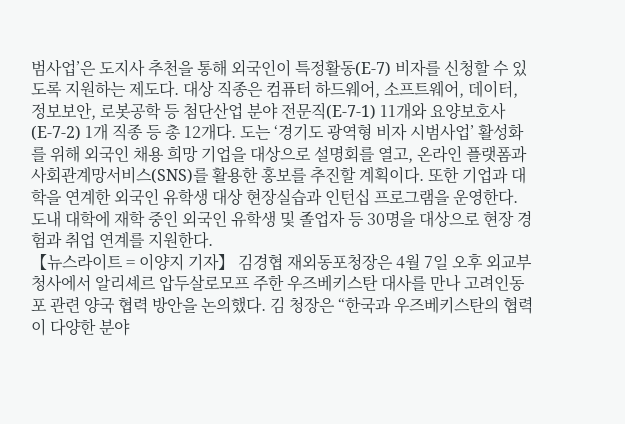범사업’은 도지사 추천을 통해 외국인이 특정활동(E-7) 비자를 신청할 수 있도록 지원하는 제도다. 대상 직종은 컴퓨터 하드웨어, 소프트웨어, 데이터, 정보보안, 로봇공학 등 첨단산업 분야 전문직(E-7-1) 11개와 요양보호사(E-7-2) 1개 직종 등 총 12개다. 도는 ‘경기도 광역형 비자 시범사업’ 활성화를 위해 외국인 채용 희망 기업을 대상으로 설명회를 열고, 온라인 플랫폼과 사회관계망서비스(SNS)를 활용한 홍보를 추진할 계획이다. 또한 기업과 대학을 연계한 외국인 유학생 대상 현장실습과 인턴십 프로그램을 운영한다. 도내 대학에 재학 중인 외국인 유학생 및 졸업자 등 30명을 대상으로 현장 경험과 취업 연계를 지원한다.
【뉴스라이트 = 이양지 기자】 김경협 재외동포청장은 4월 7일 오후 외교부 청사에서 알리셰르 압두살로모프 주한 우즈베키스탄 대사를 만나 고려인동포 관련 양국 협력 방안을 논의했다. 김 청장은 “한국과 우즈베키스탄의 협력이 다양한 분야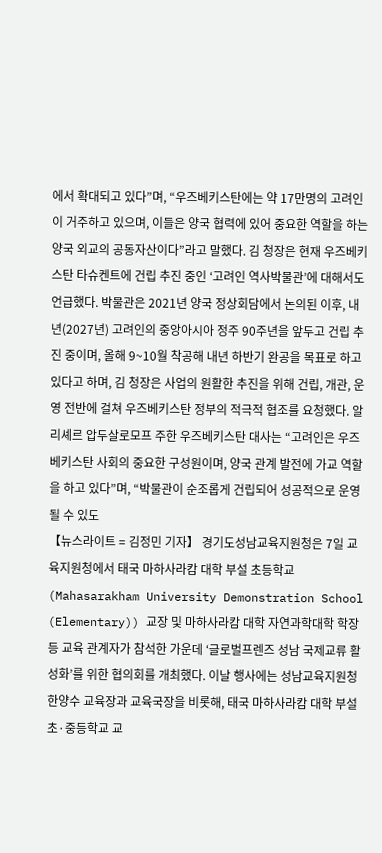에서 확대되고 있다”며, “우즈베키스탄에는 약 17만명의 고려인이 거주하고 있으며, 이들은 양국 협력에 있어 중요한 역할을 하는 양국 외교의 공동자산이다”라고 말했다. 김 청장은 현재 우즈베키스탄 타슈켄트에 건립 추진 중인 ‘고려인 역사박물관’에 대해서도 언급했다. 박물관은 2021년 양국 정상회담에서 논의된 이후, 내년(2027년) 고려인의 중앙아시아 정주 90주년을 앞두고 건립 추진 중이며, 올해 9~10월 착공해 내년 하반기 완공을 목표로 하고 있다고 하며, 김 청장은 사업의 원활한 추진을 위해 건립, 개관, 운영 전반에 걸쳐 우즈베키스탄 정부의 적극적 협조를 요청했다. 알리셰르 압두살로모프 주한 우즈베키스탄 대사는 “고려인은 우즈베키스탄 사회의 중요한 구성원이며, 양국 관계 발전에 가교 역할을 하고 있다”며, “박물관이 순조롭게 건립되어 성공적으로 운영될 수 있도
【뉴스라이트 = 김정민 기자】 경기도성남교육지원청은 7일 교육지원청에서 태국 마하사라캄 대학 부설 초등학교(Mahasarakham University Demonstration School (Elementary)) 교장 및 마하사라캄 대학 자연과학대학 학장 등 교육 관계자가 참석한 가운데 ‘글로벌프렌즈 성남 국제교류 활성화’를 위한 협의회를 개최했다. 이날 행사에는 성남교육지원청 한양수 교육장과 교육국장을 비롯해, 태국 마하사라캄 대학 부설 초·중등학교 교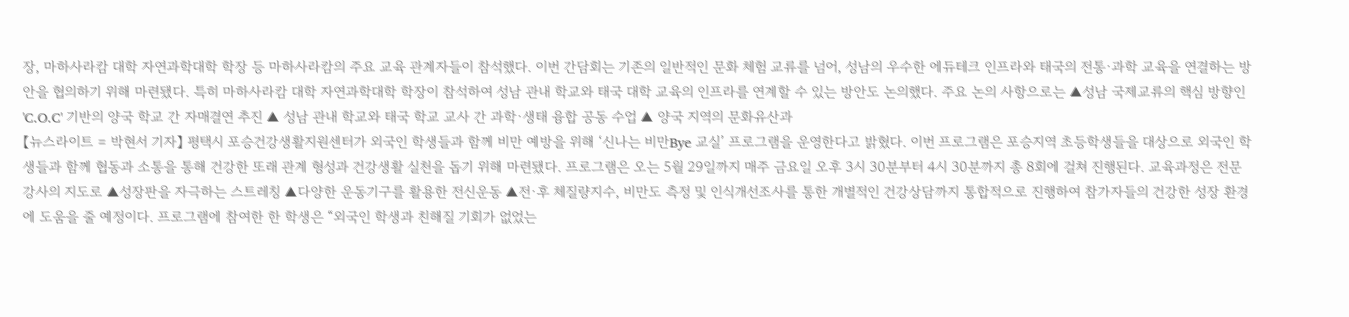장, 마하사라캄 대학 자연과학대학 학장 등 마하사라캄의 주요 교육 관계자들이 참석했다. 이번 간담회는 기존의 일반적인 문화 체험 교류를 넘어, 성남의 우수한 에듀테크 인프라와 태국의 전통·과학 교육을 연결하는 방안을 협의하기 위해 마련됐다. 특히 마하사라캄 대학 자연과학대학 학장이 참석하여 성남 관내 학교와 태국 대학 교육의 인프라를 연계할 수 있는 방안도 논의했다. 주요 논의 사항으로는 ▲성남 국제교류의 핵심 방향인 'C.O.C' 기반의 양국 학교 간 자매결연 추진 ▲ 성남 관내 학교와 태국 학교 교사 간 과학·생태 융합 공동 수업 ▲ 양국 지역의 문화유산과
【뉴스라이트 = 박현서 기자】 평택시 포승건강생활지원센터가 외국인 학생들과 함께 비만 예방을 위해 ‘신나는 비만Bye 교실’ 프로그램을 운영한다고 밝혔다. 이번 프로그램은 포승지역 초등학생들을 대상으로 외국인 학생들과 함께 협동과 소통을 통해 건강한 또래 관계 형성과 건강생활 실천을 돕기 위해 마련됐다. 프로그램은 오는 5월 29일까지 매주 금요일 오후 3시 30분부터 4시 30분까지 총 8회에 걸쳐 진행된다. 교육과정은 전문 강사의 지도로 ▲성장판을 자극하는 스트레칭 ▲다양한 운동기구를 활용한 전신운동 ▲전·후 체질량지수, 비만도 측정 및 인식개선조사를 통한 개별적인 건강상담까지 통합적으로 진행하여 참가자들의 건강한 성장 환경에 도움을 줄 예정이다. 프로그램에 참여한 한 학생은 “외국인 학생과 친해질 기회가 없었는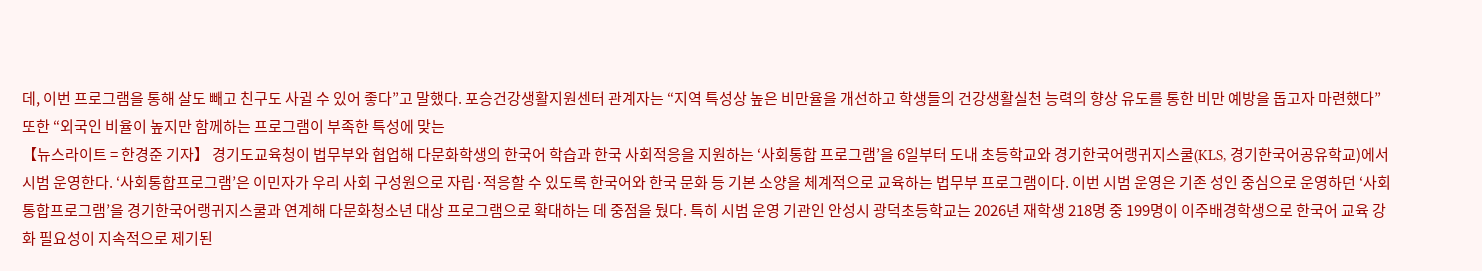데, 이번 프로그램을 통해 살도 빼고 친구도 사귈 수 있어 좋다”고 말했다. 포승건강생활지원센터 관계자는 “지역 특성상 높은 비만율을 개선하고 학생들의 건강생활실천 능력의 향상 유도를 통한 비만 예방을 돕고자 마련했다” 또한 “외국인 비율이 높지만 함께하는 프로그램이 부족한 특성에 맞는
【뉴스라이트 = 한경준 기자】 경기도교육청이 법무부와 협업해 다문화학생의 한국어 학습과 한국 사회적응을 지원하는 ‘사회통합 프로그램’을 6일부터 도내 초등학교와 경기한국어랭귀지스쿨(KLS, 경기한국어공유학교)에서 시범 운영한다. ‘사회통합프로그램’은 이민자가 우리 사회 구성원으로 자립·적응할 수 있도록 한국어와 한국 문화 등 기본 소양을 체계적으로 교육하는 법무부 프로그램이다. 이번 시범 운영은 기존 성인 중심으로 운영하던 ‘사회통합프로그램’을 경기한국어랭귀지스쿨과 연계해 다문화청소년 대상 프로그램으로 확대하는 데 중점을 뒀다. 특히 시범 운영 기관인 안성시 광덕초등학교는 2026년 재학생 218명 중 199명이 이주배경학생으로 한국어 교육 강화 필요성이 지속적으로 제기된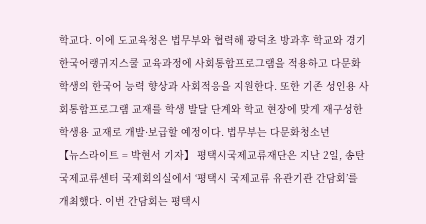학교다. 이에 도교육청은 법무부와 협력해 광덕초 방과후 학교와 경기한국어랭귀지스쿨 교육과정에 사회통합프로그램을 적용하고 다문화학생의 한국어 능력 향상과 사회적응을 지원한다. 또한 기존 성인용 사회통합프로그램 교재를 학생 발달 단계와 학교 현장에 맞게 재구성한 학생용 교재로 개발·보급할 예정이다. 법무부는 다문화청소년
【뉴스라이트 = 박현서 기자】 평택시국제교류재단은 지난 2일, 송탄국제교류센터 국제회의실에서 ‘평택시 국제교류 유관기관 간담회’를 개최했다. 이번 간담회는 평택시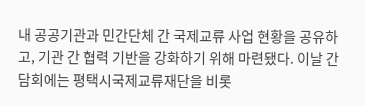내 공공기관과 민간단체 간 국제교류 사업 현황을 공유하고, 기관 간 협력 기반을 강화하기 위해 마련됐다. 이날 간담회에는 평택시국제교류재단을 비롯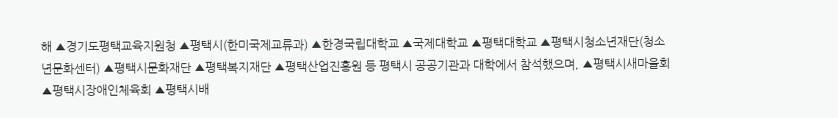해 ▲경기도평택교육지원청 ▲평택시(한미국제교류과) ▲한경국립대학교 ▲국제대학교 ▲평택대학교 ▲평택시청소년재단(청소년문화센터) ▲평택시문화재단 ▲평택복지재단 ▲평택산업진흥원 등 평택시 공공기관과 대학에서 참석했으며, ▲평택시새마을회 ▲평택시장애인체육회 ▲평택시배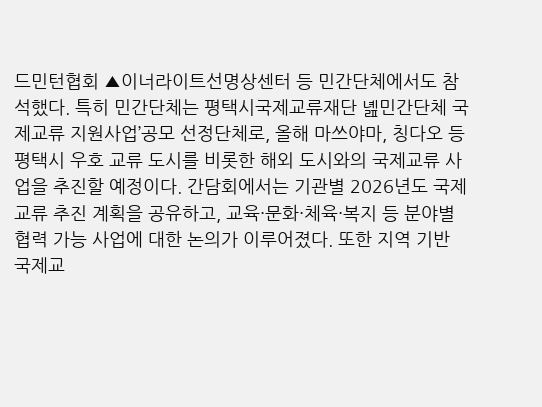드민턴협회 ▲이너라이트선명상센터 등 민간단체에서도 참석했다. 특히 민간단체는 평택시국제교류재단 녪민간단체 국제교류 지원사업’공모 선정단체로, 올해 마쓰야마, 칭다오 등 평택시 우호 교류 도시를 비롯한 해외 도시와의 국제교류 사업을 추진할 예정이다. 간담회에서는 기관별 2026년도 국제교류 추진 계획을 공유하고, 교육·문화·체육·복지 등 분야별 협력 가능 사업에 대한 논의가 이루어졌다. 또한 지역 기반 국제교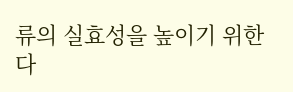류의 실효성을 높이기 위한 다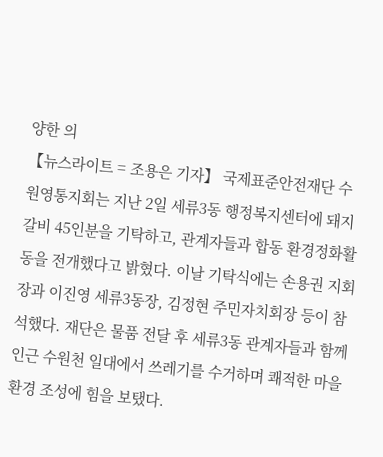양한 의
【뉴스라이트 = 조용은 기자】 국제표준안전재단 수원영통지회는 지난 2일 세류3동 행정복지센터에 돼지갈비 45인분을 기탁하고, 관계자들과 합동 환경정화활동을 전개했다고 밝혔다. 이날 기탁식에는 손용권 지회장과 이진영 세류3동장, 김정현 주민자치회장 등이 참석했다. 재단은 물품 전달 후 세류3동 관계자들과 함께 인근 수원천 일대에서 쓰레기를 수거하며 쾌적한 마을 환경 조성에 힘을 보탰다.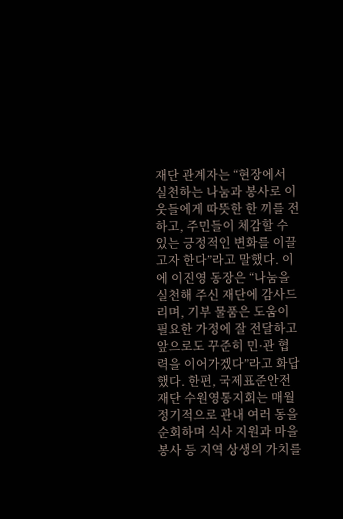재단 관계자는 “현장에서 실천하는 나눔과 봉사로 이웃들에게 따뜻한 한 끼를 전하고, 주민들이 체감할 수 있는 긍정적인 변화를 이끌고자 한다”라고 말했다. 이에 이진영 동장은 “나눔을 실천해 주신 재단에 감사드리며, 기부 물품은 도움이 필요한 가정에 잘 전달하고 앞으로도 꾸준히 민·관 협력을 이어가겠다”라고 화답했다. 한편, 국제표준안전재단 수원영통지회는 매월 정기적으로 관내 여러 동을 순회하며 식사 지원과 마을 봉사 등 지역 상생의 가치를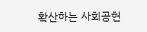확산하는 사회공헌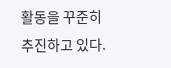활동을 꾸준히 추진하고 있다.